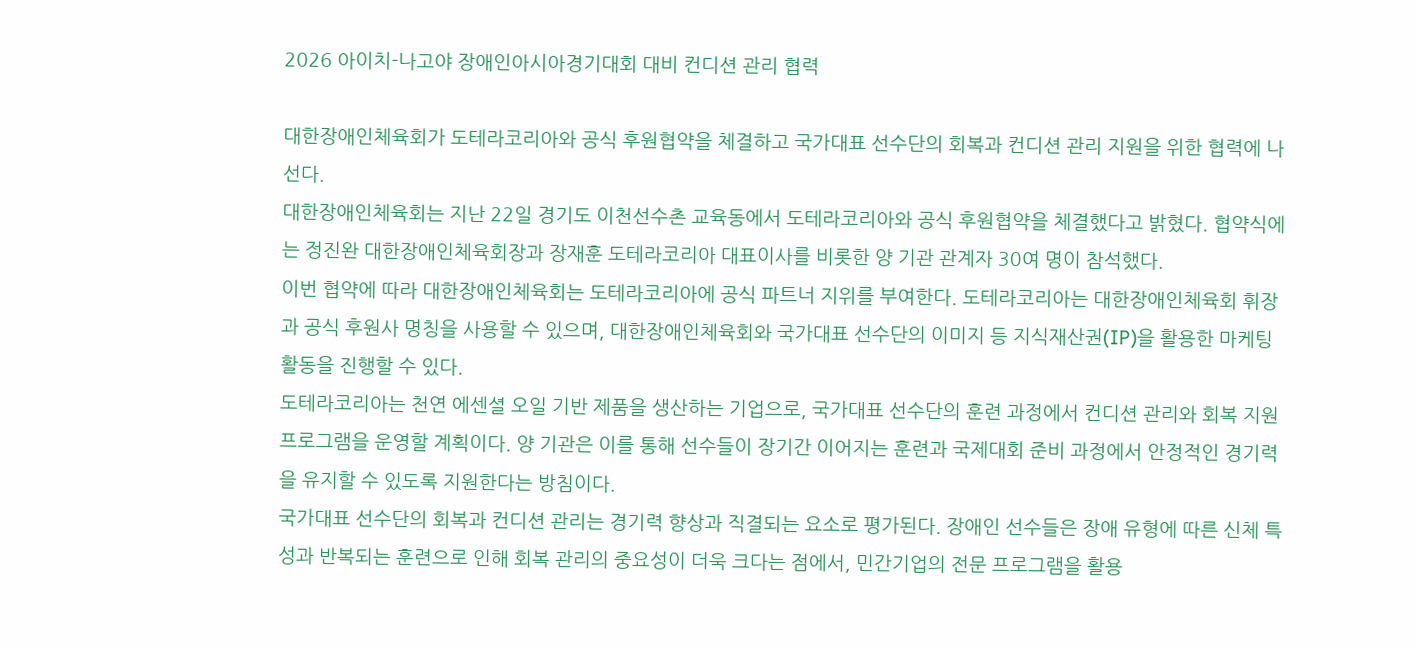2026 아이치-나고야 장애인아시아경기대회 대비 컨디션 관리 협력

대한장애인체육회가 도테라코리아와 공식 후원협약을 체결하고 국가대표 선수단의 회복과 컨디션 관리 지원을 위한 협력에 나선다.
대한장애인체육회는 지난 22일 경기도 이천선수촌 교육동에서 도테라코리아와 공식 후원협약을 체결했다고 밝혔다. 협약식에는 정진완 대한장애인체육회장과 장재훈 도테라코리아 대표이사를 비롯한 양 기관 관계자 30여 명이 참석했다.
이번 협약에 따라 대한장애인체육회는 도테라코리아에 공식 파트너 지위를 부여한다. 도테라코리아는 대한장애인체육회 휘장과 공식 후원사 명칭을 사용할 수 있으며, 대한장애인체육회와 국가대표 선수단의 이미지 등 지식재산권(IP)을 활용한 마케팅 활동을 진행할 수 있다.
도테라코리아는 천연 에센셜 오일 기반 제품을 생산하는 기업으로, 국가대표 선수단의 훈련 과정에서 컨디션 관리와 회복 지원 프로그램을 운영할 계획이다. 양 기관은 이를 통해 선수들이 장기간 이어지는 훈련과 국제대회 준비 과정에서 안정적인 경기력을 유지할 수 있도록 지원한다는 방침이다.
국가대표 선수단의 회복과 컨디션 관리는 경기력 향상과 직결되는 요소로 평가된다. 장애인 선수들은 장애 유형에 따른 신체 특성과 반복되는 훈련으로 인해 회복 관리의 중요성이 더욱 크다는 점에서, 민간기업의 전문 프로그램을 활용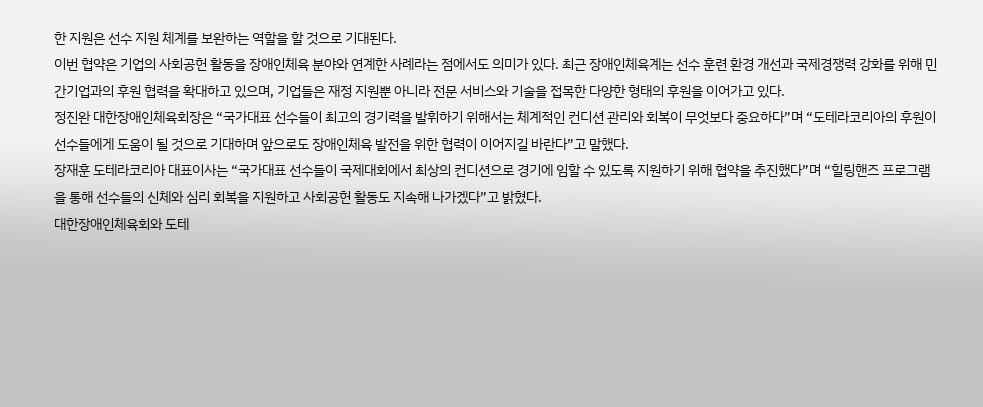한 지원은 선수 지원 체계를 보완하는 역할을 할 것으로 기대된다.
이번 협약은 기업의 사회공헌 활동을 장애인체육 분야와 연계한 사례라는 점에서도 의미가 있다. 최근 장애인체육계는 선수 훈련 환경 개선과 국제경쟁력 강화를 위해 민간기업과의 후원 협력을 확대하고 있으며, 기업들은 재정 지원뿐 아니라 전문 서비스와 기술을 접목한 다양한 형태의 후원을 이어가고 있다.
정진완 대한장애인체육회장은 “국가대표 선수들이 최고의 경기력을 발휘하기 위해서는 체계적인 컨디션 관리와 회복이 무엇보다 중요하다”며 “도테라코리아의 후원이 선수들에게 도움이 될 것으로 기대하며 앞으로도 장애인체육 발전을 위한 협력이 이어지길 바란다”고 말했다.
장재훈 도테라코리아 대표이사는 “국가대표 선수들이 국제대회에서 최상의 컨디션으로 경기에 임할 수 있도록 지원하기 위해 협약을 추진했다”며 “힐링핸즈 프로그램을 통해 선수들의 신체와 심리 회복을 지원하고 사회공헌 활동도 지속해 나가겠다”고 밝혔다.
대한장애인체육회와 도테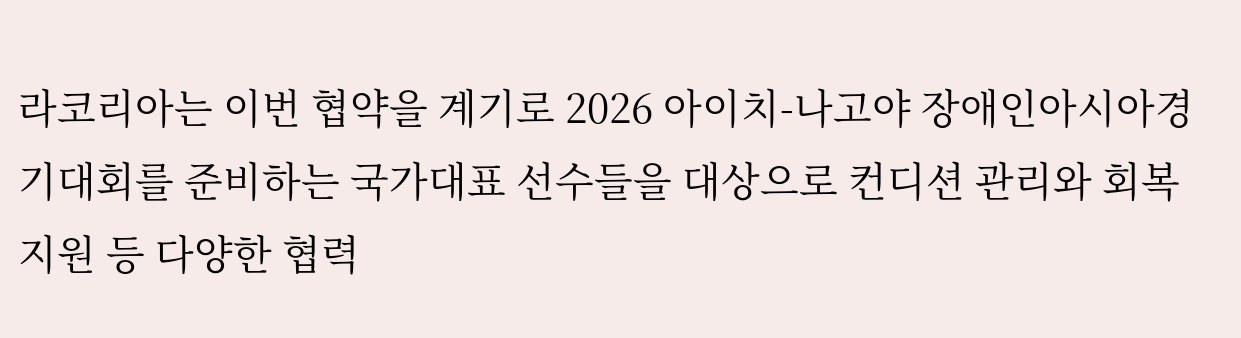라코리아는 이번 협약을 계기로 2026 아이치-나고야 장애인아시아경기대회를 준비하는 국가대표 선수들을 대상으로 컨디션 관리와 회복 지원 등 다양한 협력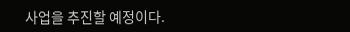사업을 추진할 예정이다.